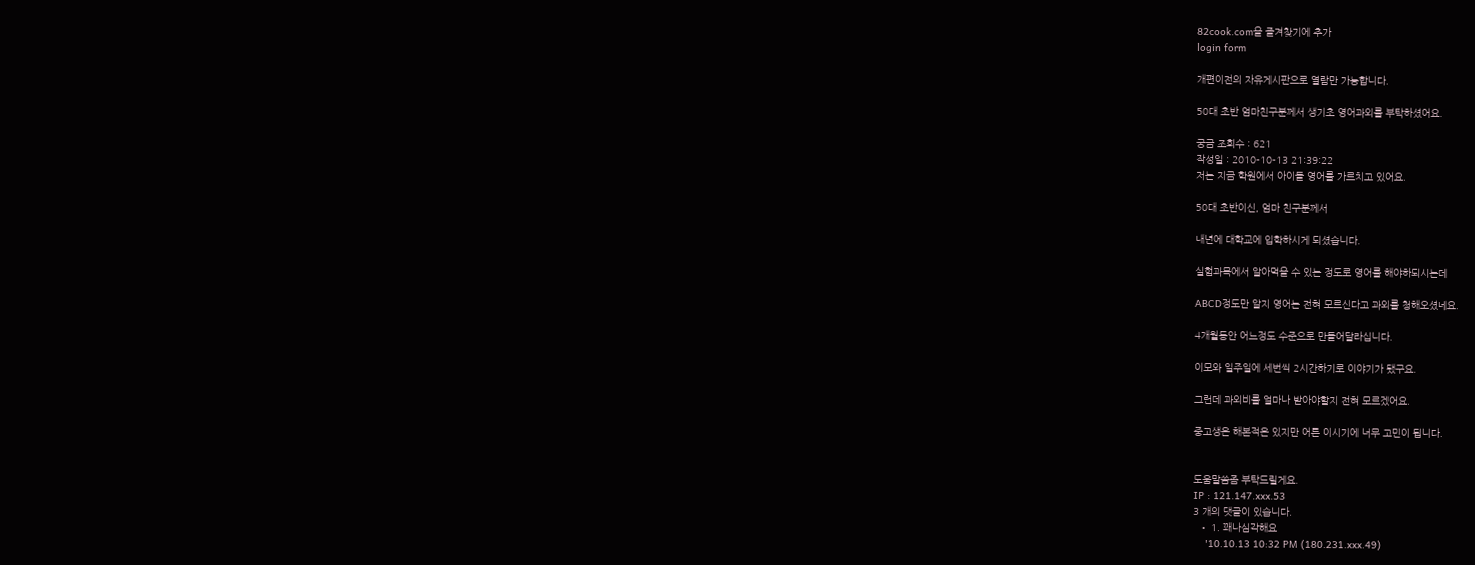82cook.com을 즐겨찾기에 추가
login form

개편이전의 자유게시판으로 열람만 가능합니다.

50대 초반 엄마친구분께서 생기초 영어과외를 부탁하셨어요.

궁금 조회수 : 621
작성일 : 2010-10-13 21:39:22
저는 지금 학원에서 아이들 영어를 가르치고 있어요.

50대 초반이신, 엄마 친구분께서

내년에 대학교에 입학하시게 되셨습니다.

실험과목에서 알아먹을 수 있는 정도로 영어를 해야하되시는데

ABCD정도만 알지 영어는 전혀 모르신다고 과외를 청해오셨네요.

4개월동안 어느정도 수준으로 만들어달라십니다.

이모와 일주일에 세번씩 2시간하기로 이야기가 됐구요.

그런데 과외비를 얼마나 받아야할지 전혀 모르겠어요.

중고생은 해본적은 있지만 어른 이시기에 너무 고민이 됩니다.


도움말씀좀 부탁드릴게요.
IP : 121.147.xxx.53
3 개의 댓글이 있습니다.
  • 1. 꽤나심각해요
    '10.10.13 10:32 PM (180.231.xxx.49)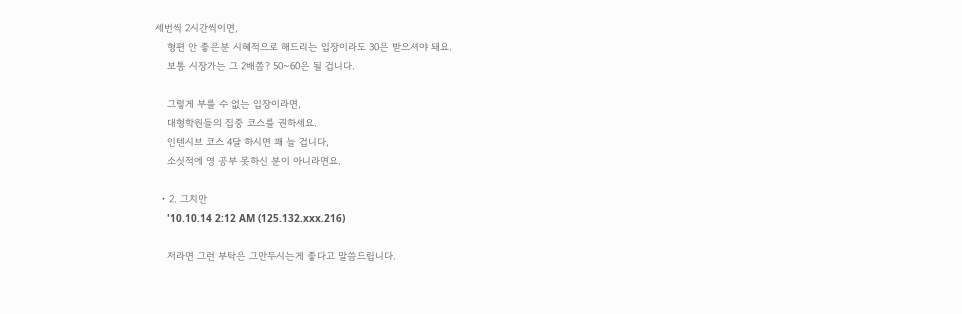세번씩 2시간씩이면,
    형편 안 좋은분 시혜적으로 해드리는 입장이라도 30은 받으셔야 돼요.
    보통 시장가는 그 2배쯤? 50~60은 될 겁니다.

    그렇게 부를 수 없는 입장이라면,
    대형학원들의 집중 코스를 권하세요.
    인텐시브 코스 4달 하시면 꽤 늘 겁니다,
    소싯적에 영 공부 못하신 분이 아니라면요.

  • 2. 그치만
    '10.10.14 2:12 AM (125.132.xxx.216)

    저라면 그런 부탁은 그만두시는게 좋다고 말씀드립니다.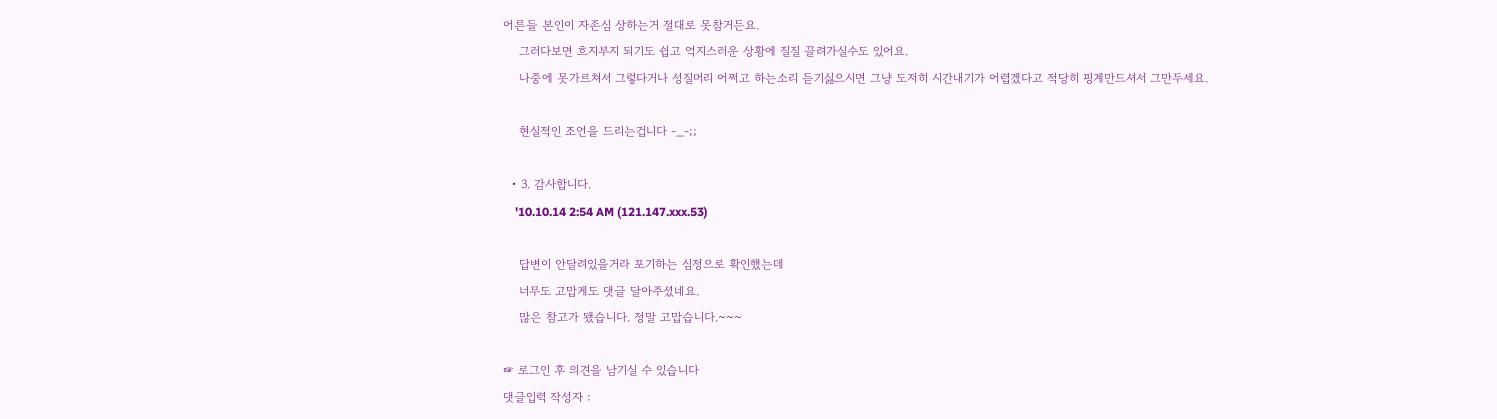어른들 본인이 자존심 상하는거 절대로 못참거든요.
    그러다보면 흐지부지 되기도 쉽고 억지스러운 상황에 질질 끌려가실수도 있어요.
    나중에 못가르쳐서 그렇다거나 성질머리 어쩌고 하는소리 듣기싫으시면 그냥 도저히 시간내기가 어렵겠다고 적당히 핑계만드셔서 그만두세요.

    현실적인 조언을 드리는겁니다 -_-;;

  • 3. 감사합니다.
    '10.10.14 2:54 AM (121.147.xxx.53)

    답변이 안달려있을거라 포기하는 심정으로 확인했는데
    너무도 고맙게도 댓글 달아주셨네요.
    많은 참고가 됐습니다. 정말 고맙습니다.~~~

☞ 로그인 후 의견을 남기실 수 있습니다
댓글입력 작성자 :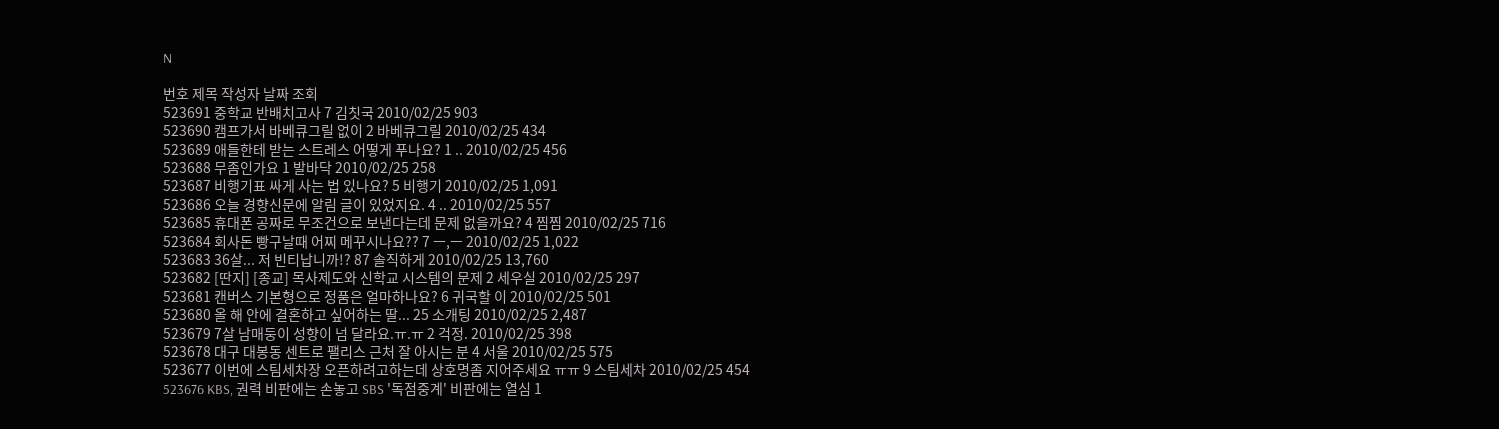N

번호 제목 작성자 날짜 조회
523691 중학교 반배치고사 7 김칫국 2010/02/25 903
523690 캠프가서 바베큐그릴 없이 2 바베큐그릴 2010/02/25 434
523689 애들한테 받는 스트레스 어떻게 푸나요? 1 .. 2010/02/25 456
523688 무좀인가요 1 발바닥 2010/02/25 258
523687 비행기표 싸게 사는 법 있나요? 5 비행기 2010/02/25 1,091
523686 오늘 경향신문에 알림 글이 있었지요. 4 .. 2010/02/25 557
523685 휴대폰 공짜로 무조건으로 보낸다는데 문제 없을까요? 4 찜찜 2010/02/25 716
523684 회사돈 빵구날때 어찌 메꾸시나요?? 7 ㅡ,ㅡ 2010/02/25 1,022
523683 36살... 저 빈티납니까!? 87 솔직하게 2010/02/25 13,760
523682 [딴지] [종교] 목사제도와 신학교 시스템의 문제 2 세우실 2010/02/25 297
523681 캔버스 기본형으로 정품은 얼마하나요? 6 귀국할 이 2010/02/25 501
523680 올 해 안에 결혼하고 싶어하는 딸... 25 소개팅 2010/02/25 2,487
523679 7살 남매둥이 성향이 넘 달라요.ㅠ.ㅠ 2 걱정. 2010/02/25 398
523678 대구 대봉동 센트로 팰리스 근처 잘 아시는 분 4 서울 2010/02/25 575
523677 이번에 스팀세차장 오픈하려고하는데 상호명좀 지어주세요 ㅠㅠ 9 스팀세차 2010/02/25 454
523676 KBS, 권력 비판에는 손놓고 SBS '독점중계' 비판에는 열심 1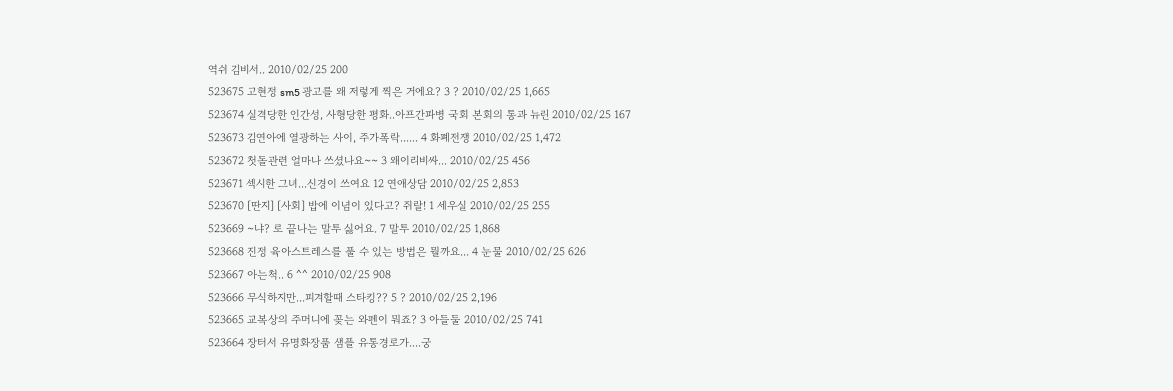역쉬 김비서.. 2010/02/25 200
523675 고현정 sm5 광고를 왜 저렇게 찍은 거에요? 3 ? 2010/02/25 1,665
523674 실격당한 인간성, 사형당한 평화..아프간파병 국회 본회의 통과 뉴린 2010/02/25 167
523673 김연아에 열광하는 사이, 주가폭락...... 4 화폐전쟁 2010/02/25 1,472
523672 첫돌관련 얼마나 쓰셨나요~~ 3 왜이리비싸... 2010/02/25 456
523671 섹시한 그녀...신경이 쓰여요 12 연애상담 2010/02/25 2,853
523670 [딴지] [사회] 밥에 이념이 있다고? 쥐랄! 1 세우실 2010/02/25 255
523669 ~냐? 로 끝나는 말투 싫어요. 7 말투 2010/02/25 1,868
523668 진정 육아스트레스를 풀 수 있는 방법은 뭘까요... 4 눈물 2010/02/25 626
523667 아는척.. 6 ^^ 2010/02/25 908
523666 무식하지만...피겨할때 스타킹?? 5 ? 2010/02/25 2,196
523665 교복상의 주머니에 꽂는 와펜이 뭐죠? 3 아들둘 2010/02/25 741
523664 장터서 유명화장품 샘플 유통경로가....궁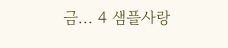금... 4 샘플사랑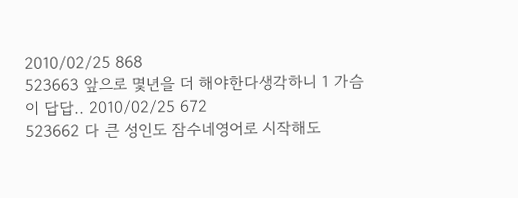2010/02/25 868
523663 앞으로 몇년을 더 해야한다생각하니 1 가슴이 답답.. 2010/02/25 672
523662 다 큰 성인도 잠수네영어로 시작해도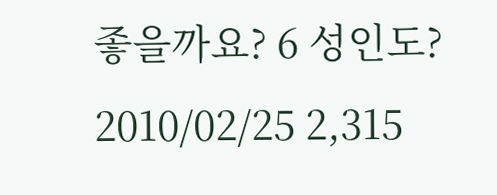좋을까요? 6 성인도? 2010/02/25 2,315